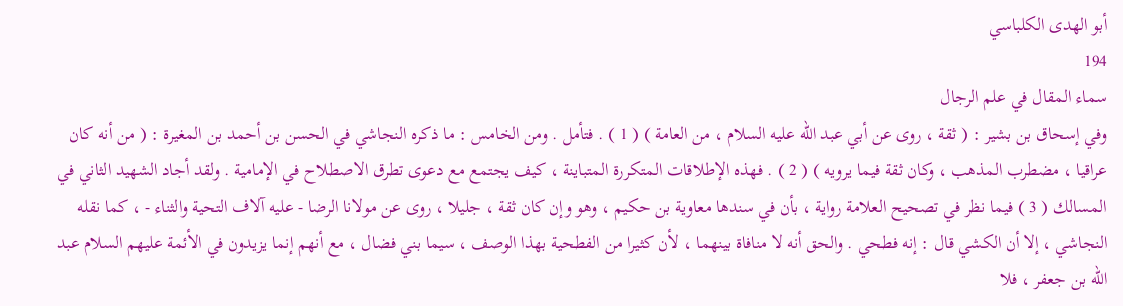أبو الهدى الكلباسي
194
سماء المقال في علم الرجال
وفي إسحاق بن بشير : ( ثقة ، روى عن أبي عبد الله عليه السلام ، من العامة ) ( 1 ) . فتأمل . ومن الخامس : ما ذكره النجاشي في الحسن بن أحمد بن المغيرة : ( من أنه كان عراقيا ، مضطرب المذهب ، وكان ثقة فيما يرويه ) ( 2 ) . فهذه الإطلاقات المتكررة المتباينة ، كيف يجتمع مع دعوى تطرق الاصطلاح في الإمامية . ولقد أجاد الشهيد الثاني في المسالك ( 3 ) فيما نظر في تصحيح العلامة رواية ، بأن في سندها معاوية بن حكيم ، وهو وإن كان ثقة ، جليلا ، روى عن مولانا الرضا - عليه آلاف التحية والثناء - ، كما نقله النجاشي ، إلا أن الكشي قال : إنه فطحي . والحق أنه لا منافاة بينهما ، لأن كثيرا من الفطحية بهذا الوصف ، سيما بني فضال ، مع أنهم إنما يزيدون في الأئمة عليهم السلام عبد الله بن جعفر ، فلا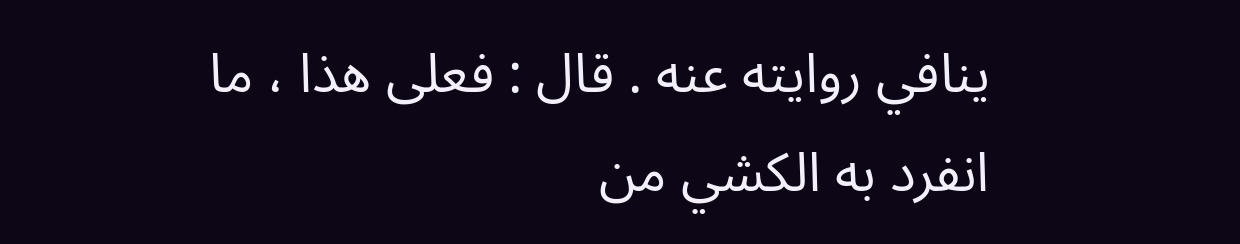ينافي روايته عنه . قال : فعلى هذا ، ما انفرد به الكشي من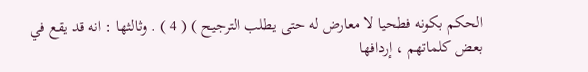الحكم بكونه فطحيا لا معارض له حتى يطلب الترجيح ) ( 4 ) . وثالثها : انه قد يقع في بعض كلماتهم ، إردافها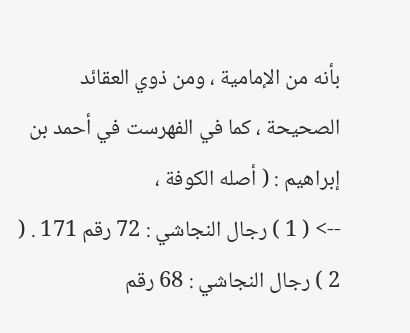بأنه من الإمامية ، ومن ذوي العقائد الصحيحة ، كما في الفهرست في أحمد بن إبراهيم : ( أصله الكوفة ،
--> ( 1 ) رجال النجاشي : 72 رقم 171 . ( 2 ) رجال النجاشي : 68 رقم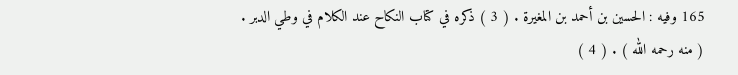165 وفيه : الحسين بن أحمد بن المغيرة . ( 3 ) ذكره في كتاب النكاح عند الكلام في وطي الدبر . ( منه رحمه الله ) . ( 4 )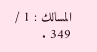المسالك : 1 / 349 .